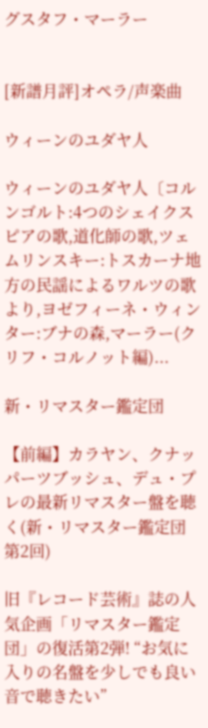グスタフ・マーラー


[新譜月評]オペラ/声楽曲

ウィーンのユダヤ人

ウィーンのユダヤ人〔コルンゴルト:4つのシェイクスピアの歌,道化師の歌,ツェムリンスキー:トスカーナ地方の民謡によるワルツの歌より,ヨゼフィーネ・ウィンター:ブナの森,マーラー(クリフ・コルノット編)...

新・リマスター鑑定団

【前編】カラヤン、クナッパーツブッシュ、デュ・プレの最新リマスター盤を聴く(新・リマスター鑑定団 第2回)

旧『レコード芸術』誌の人気企画「リマスター鑑定団」の復活第2弾! “お気に入りの名盤を少しでも良い音で聴きたい”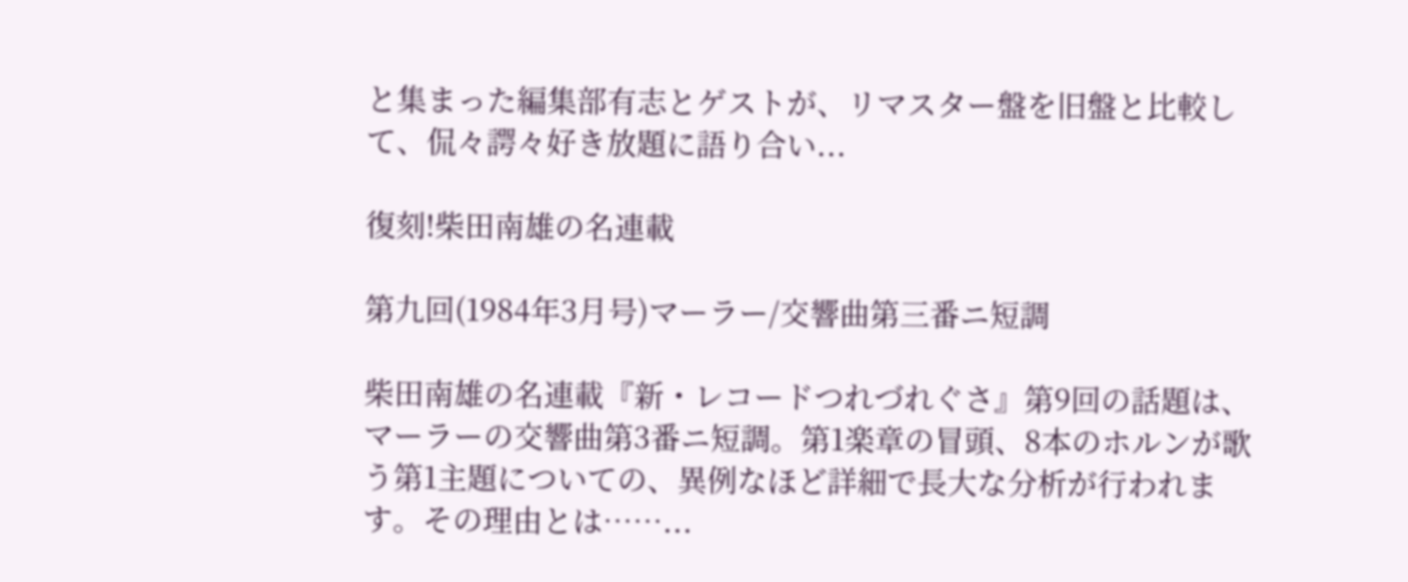と集まった編集部有志とゲストが、リマスター盤を旧盤と比較して、侃々諤々好き放題に語り合い...

復刻!柴田南雄の名連載

第九回(1984年3月号)マーラー/交響曲第三番ニ短調

柴田南雄の名連載『新・レコードつれづれぐさ』第9回の話題は、マーラーの交響曲第3番ニ短調。第1楽章の冒頭、8本のホルンが歌う第1主題についての、異例なほど詳細で長大な分析が行われます。その理由とは……...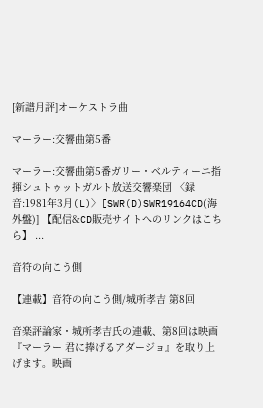[新譜月評]オーケストラ曲

マーラー:交響曲第5番

マーラー:交響曲第5番ガリー・ベルティーニ指揮シュトゥットガルト放送交響楽団 〈録音:1981年3月(L)〉[SWR(D)SWR19164CD(海外盤)] 【配信&CD販売サイトへのリンクはこちら】 ...

音符の向こう側

【連載】音符の向こう側/城所孝吉 第8回

音楽評論家・城所孝吉氏の連載、第8回は映画『マーラー 君に捧げるアダージョ』を取り上げます。映画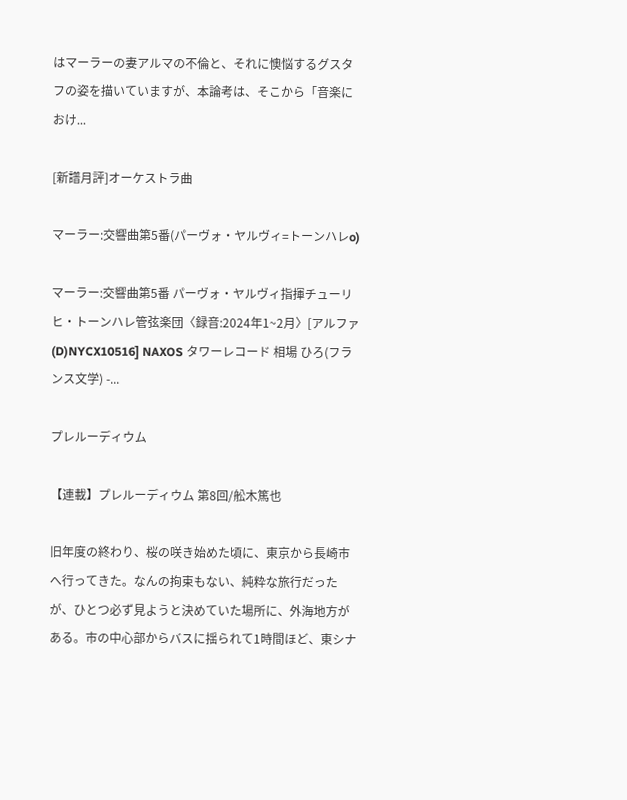はマーラーの妻アルマの不倫と、それに懊悩するグスタフの姿を描いていますが、本論考は、そこから「音楽におけ...

[新譜月評]オーケストラ曲

マーラー:交響曲第5番(パーヴォ・ヤルヴィ=トーンハレo)

マーラー:交響曲第5番 パーヴォ・ヤルヴィ指揮チューリヒ・トーンハレ管弦楽団〈録音:2024年1~2月〉[アルファ(D)NYCX10516] NAXOS タワーレコード 相場 ひろ(フランス文学) -...

プレルーディウム

【連載】プレルーディウム 第8回/舩木篤也

旧年度の終わり、桜の咲き始めた頃に、東京から長崎市へ行ってきた。なんの拘束もない、純粋な旅行だったが、ひとつ必ず見ようと決めていた場所に、外海地方がある。市の中心部からバスに揺られて1時間ほど、東シナ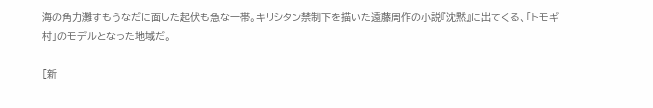海の角力灘すもうなだに面した起伏も急な一帯。キリシタン禁制下を描いた遠藤周作の小説『沈黙』に出てくる、「トモギ村」のモデルとなった地域だ。

[新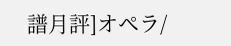譜月評]オペラ/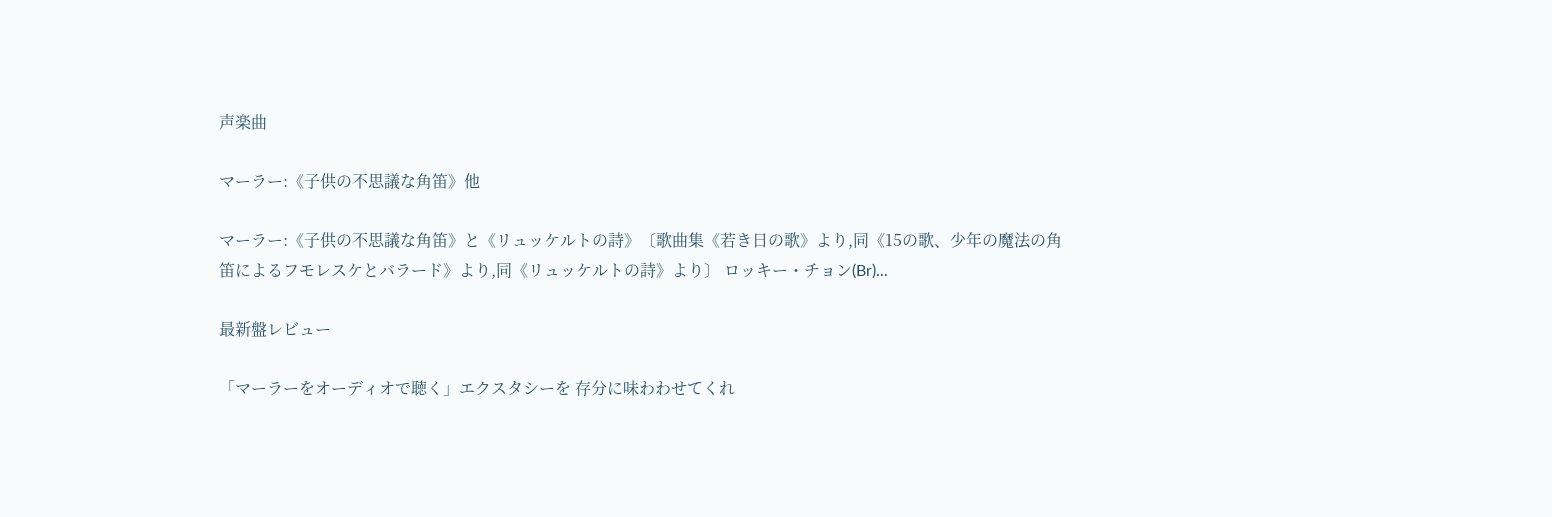声楽曲

マーラー:《子供の不思議な角笛》他

マーラー:《子供の不思議な角笛》と《リュッケルトの詩》〔歌曲集《若き日の歌》より,同《15の歌、少年の魔法の角笛によるフモレスケとバラード》より,同《リュッケルトの詩》より〕 ロッキー・チョン(Br)...

最新盤レビュー

「マーラーをオーディオで聴く」エクスタシーを 存分に味わわせてくれ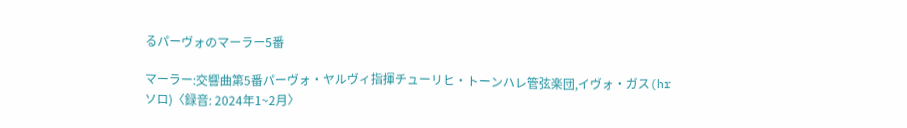るパーヴォのマーラー5番

マーラー:交響曲第5番パーヴォ・ヤルヴィ指揮チューリヒ・トーンハレ管弦楽団,イヴォ・ガス(hrソロ)〈録音: 2024年1~2月〉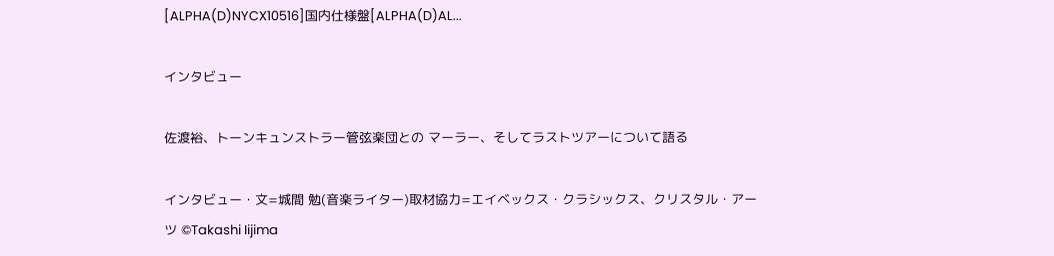[ALPHA(D)NYCX10516]国内仕様盤[ALPHA(D)AL...

インタビュー

佐渡裕、トーンキュンストラー管弦楽団との マーラー、そしてラストツアーについて語る

インタビュー・文=城間 勉(音楽ライター)取材協力=エイベックス・クラシックス、クリスタル・アーツ ©Takashi Iijima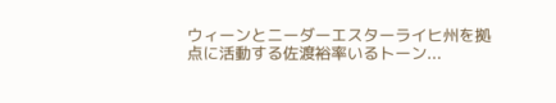ウィーンとニーダーエスターライヒ州を拠点に活動する佐渡裕率いるトーン...